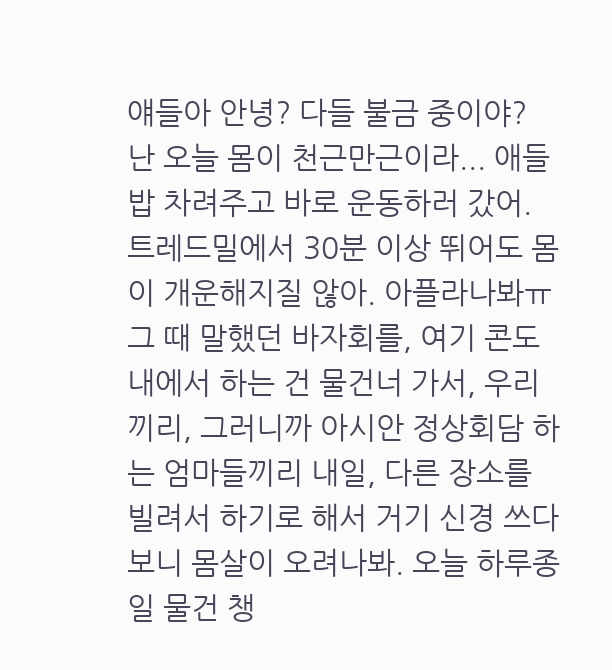얘들아 안녕? 다들 불금 중이야? 난 오늘 몸이 천근만근이라... 애들 밥 차려주고 바로 운동하러 갔어. 트레드밀에서 30분 이상 뛰어도 몸이 개운해지질 않아. 아플라나봐ㅠ
그 때 말했던 바자회를, 여기 콘도 내에서 하는 건 물건너 가서, 우리끼리, 그러니까 아시안 정상회담 하는 엄마들끼리 내일, 다른 장소를 빌려서 하기로 해서 거기 신경 쓰다보니 몸살이 오려나봐. 오늘 하루종일 물건 챙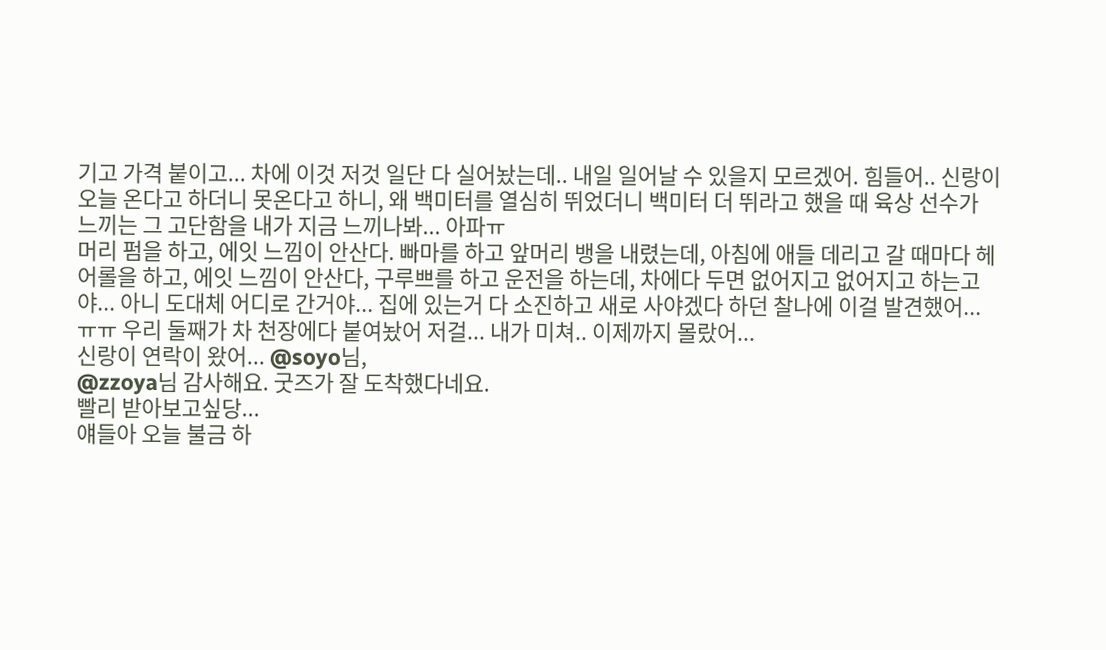기고 가격 붙이고... 차에 이것 저것 일단 다 실어놨는데.. 내일 일어날 수 있을지 모르겠어. 힘들어.. 신랑이 오늘 온다고 하더니 못온다고 하니, 왜 백미터를 열심히 뛰었더니 백미터 더 뛰라고 했을 때 육상 선수가 느끼는 그 고단함을 내가 지금 느끼나봐... 아파ㅠ
머리 펌을 하고, 에잇 느낌이 안산다. 빠마를 하고 앞머리 뱅을 내렸는데, 아침에 애들 데리고 갈 때마다 헤어롤을 하고, 에잇 느낌이 안산다, 구루쁘를 하고 운전을 하는데, 차에다 두면 없어지고 없어지고 하는고야... 아니 도대체 어디로 간거야... 집에 있는거 다 소진하고 새로 사야겠다 하던 찰나에 이걸 발견했어...
ㅠㅠ 우리 둘째가 차 천장에다 붙여놨어 저걸... 내가 미쳐.. 이제까지 몰랐어...
신랑이 연락이 왔어... @soyo님,
@zzoya님 감사해요. 굿즈가 잘 도착했다네요.
빨리 받아보고싶당...
얘들아 오늘 불금 하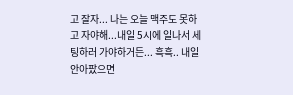고 잘자... 나는 오늘 맥주도 못하고 자야해...내일 5시에 일나서 세팅하러 가야하거든... 흑흑.. 내일 안아팠으면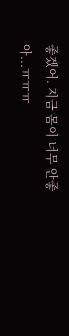좋겠어. 지금 몸이 너무 안좋아...ㅠㅠㅠ